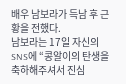배우 남보라가 득남 후 근황을 전했다.
남보라는 17일 자신의 SNS에 “콩알이의 탄생을 축하해주셔서 진심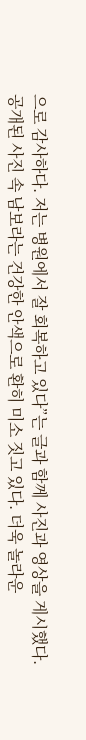으로 감사하다. 저는 병원에서 잘 회복하고 있다”는 글과 함께 사진과 영상을 게시했다.
공개된 사진 속 남보라는 건강한 안색으로 환히 미소 짓고 있다. 더욱 놀라운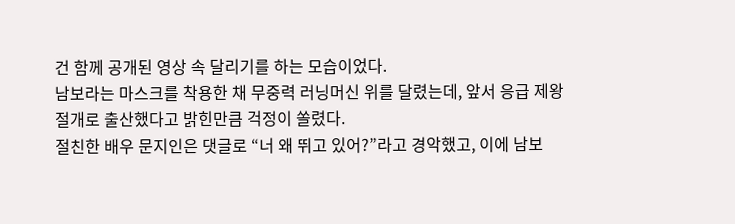건 함께 공개된 영상 속 달리기를 하는 모습이었다.
남보라는 마스크를 착용한 채 무중력 러닝머신 위를 달렸는데, 앞서 응급 제왕절개로 출산했다고 밝힌만큼 걱정이 쏠렸다.
절친한 배우 문지인은 댓글로 “너 왜 뛰고 있어?”라고 경악했고, 이에 남보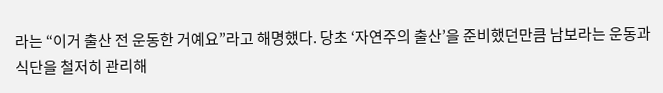라는 “이거 출산 전 운동한 거예요”라고 해명했다. 당초 ‘자연주의 출산’을 준비했던만큼 남보라는 운동과 식단을 철저히 관리해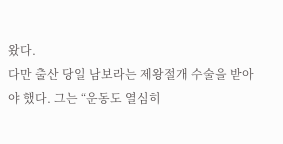왔다.
다만 출산 당일 남보라는 제왕절개 수술을 받아야 했다. 그는 “운동도 열심히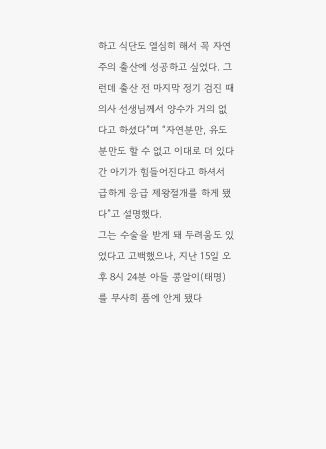하고 식단도 열심히 해서 꼭 자연주의 출산에 성공하고 싶었다. 그런데 출산 전 마지막 정기 검진 때 의사 선생님께서 양수가 거의 없다고 하셨다”며 “자연분만, 유도분만도 할 수 없고 이대로 더 있다간 아기가 힘들어진다고 하셔서 급하게 응급 제왕절개를 하게 됐다”고 설명했다.
그는 수술을 받게 돼 두려움도 있었다고 고백했으나, 지난 15일 오후 8시 24분 아들 콩알이(태명)를 무사히 품에 안게 됐다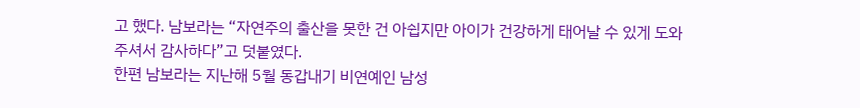고 했다. 남보라는 “자연주의 출산을 못한 건 아쉽지만 아이가 건강하게 태어날 수 있게 도와주셔서 감사하다”고 덧붙였다.
한편 남보라는 지난해 5월 동갑내기 비연예인 남성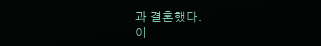과 결혼했다.
이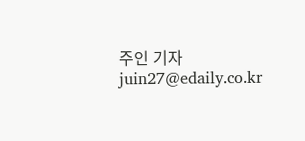주인 기자 juin27@edaily.co.kr